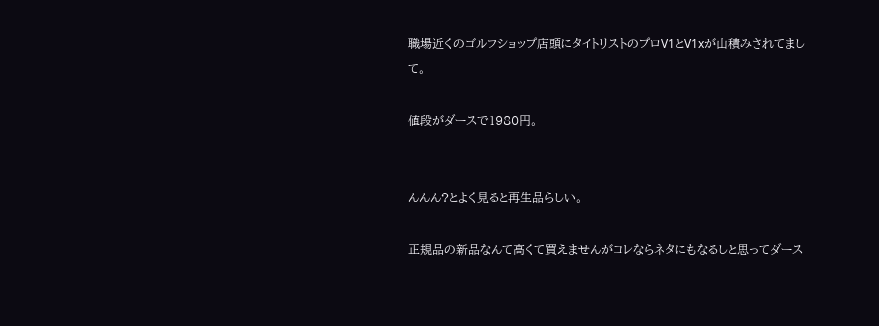職場近くのゴルフショップ店頭にタイトリストのプロV1とV1xが山積みされてまして。

値段がダースで1980円。


んんん?とよく見ると再生品らしい。

正規品の新品なんて高くて買えませんがコレならネタにもなるしと思ってダース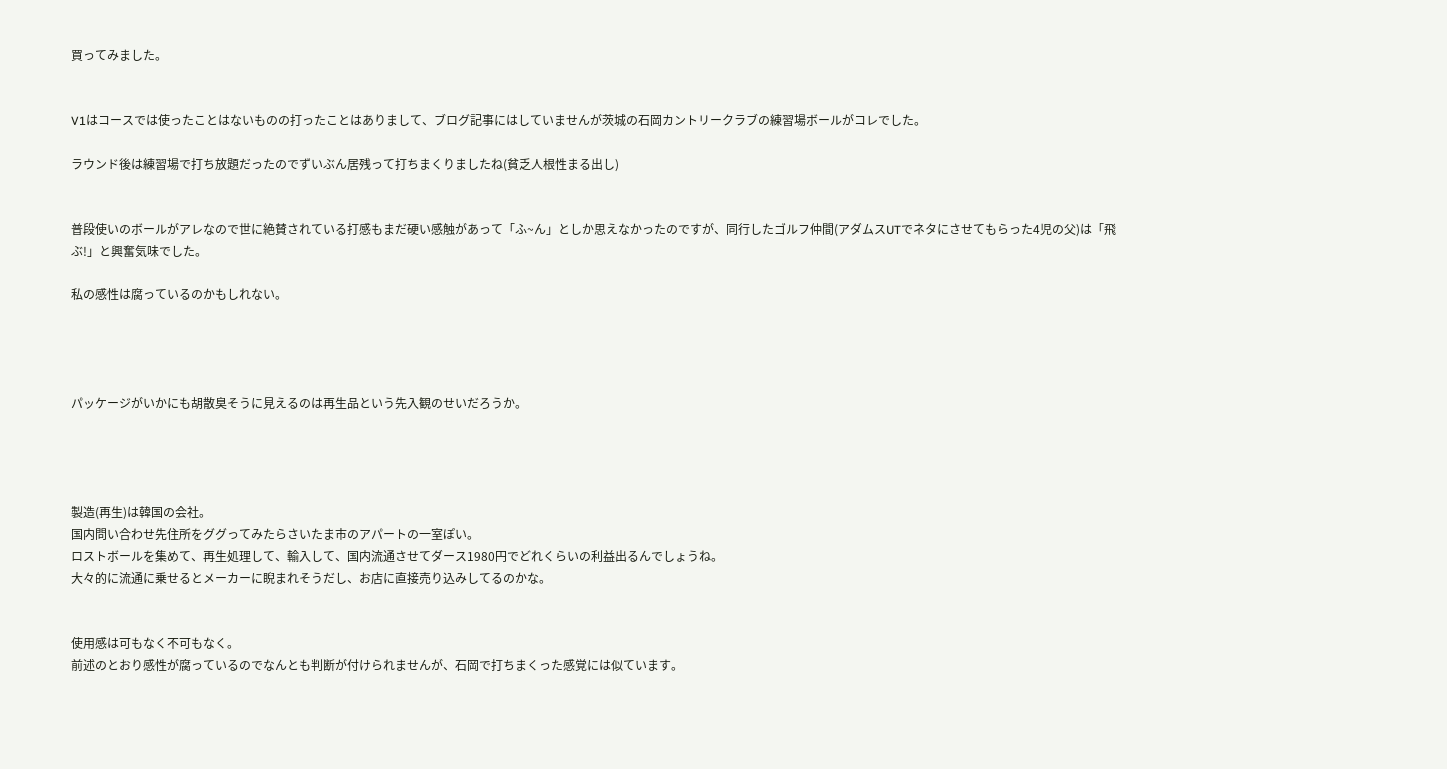買ってみました。


V1はコースでは使ったことはないものの打ったことはありまして、ブログ記事にはしていませんが茨城の石岡カントリークラブの練習場ボールがコレでした。

ラウンド後は練習場で打ち放題だったのでずいぶん居残って打ちまくりましたね(貧乏人根性まる出し)


普段使いのボールがアレなので世に絶賛されている打感もまだ硬い感触があって「ふ~ん」としか思えなかったのですが、同行したゴルフ仲間(アダムスUTでネタにさせてもらった4児の父)は「飛ぶ!」と興奮気味でした。

私の感性は腐っているのかもしれない。




パッケージがいかにも胡散臭そうに見えるのは再生品という先入観のせいだろうか。




製造(再生)は韓国の会社。
国内問い合わせ先住所をググってみたらさいたま市のアパートの一室ぽい。
ロストボールを集めて、再生処理して、輸入して、国内流通させてダース1980円でどれくらいの利益出るんでしょうね。
大々的に流通に乗せるとメーカーに睨まれそうだし、お店に直接売り込みしてるのかな。


使用感は可もなく不可もなく。
前述のとおり感性が腐っているのでなんとも判断が付けられませんが、石岡で打ちまくった感覚には似ています。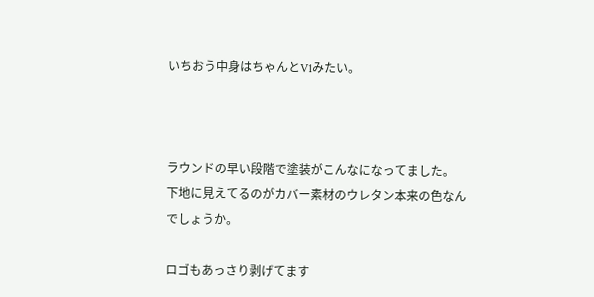いちおう中身はちゃんとV1みたい。



ラウンドの早い段階で塗装がこんなになってました。
下地に見えてるのがカバー素材のウレタン本来の色なんでしょうか。

ロゴもあっさり剥げてます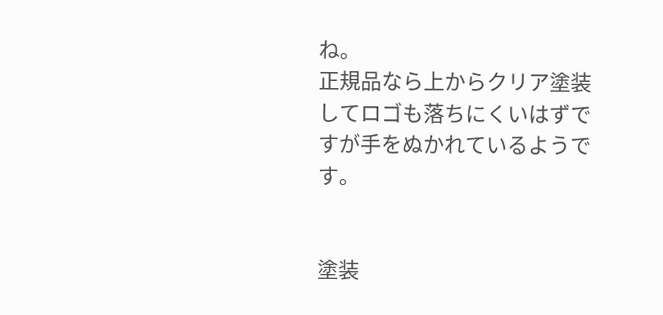ね。
正規品なら上からクリア塗装してロゴも落ちにくいはずですが手をぬかれているようです。


塗装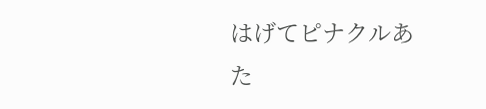はげてピナクルあた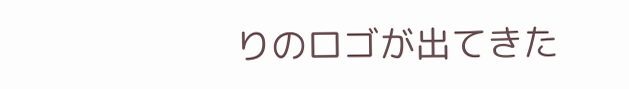りのロゴが出てきた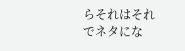らそれはそれでネタにな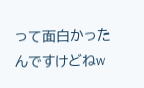って面白かったんですけどねw